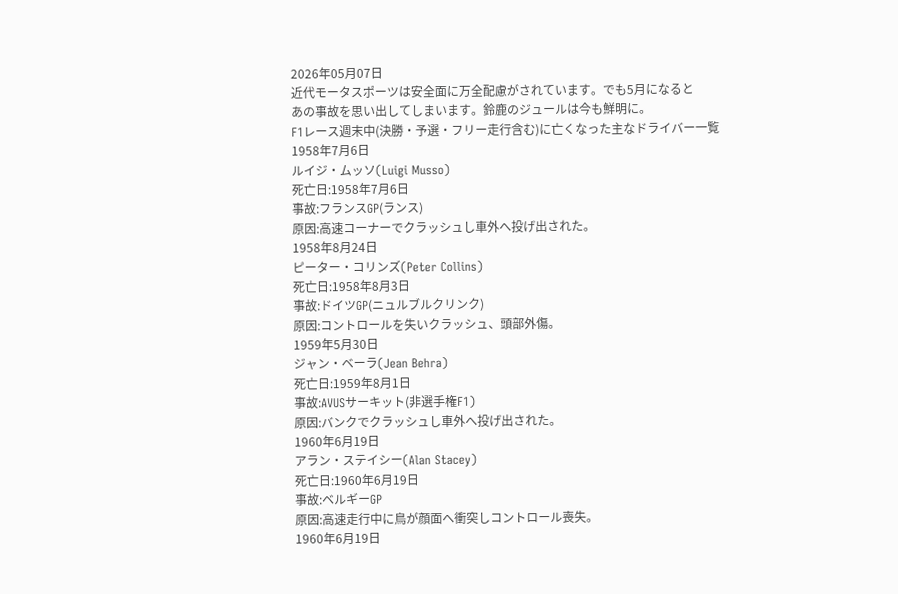2026年05月07日
近代モータスポーツは安全面に万全配慮がされています。でも5月になると
あの事故を思い出してしまいます。鈴鹿のジュールは今も鮮明に。
F1レース週末中(決勝・予選・フリー走行含む)に亡くなった主なドライバー一覧
1958年7月6日
ルイジ・ムッソ(Luigi Musso)
死亡日:1958年7月6日
事故:フランスGP(ランス)
原因:高速コーナーでクラッシュし車外へ投げ出された。
1958年8月24日
ピーター・コリンズ(Peter Collins)
死亡日:1958年8月3日
事故:ドイツGP(ニュルブルクリンク)
原因:コントロールを失いクラッシュ、頭部外傷。
1959年5月30日
ジャン・ベーラ(Jean Behra)
死亡日:1959年8月1日
事故:AVUSサーキット(非選手権F1)
原因:バンクでクラッシュし車外へ投げ出された。
1960年6月19日
アラン・ステイシー(Alan Stacey)
死亡日:1960年6月19日
事故:ベルギーGP
原因:高速走行中に鳥が顔面へ衝突しコントロール喪失。
1960年6月19日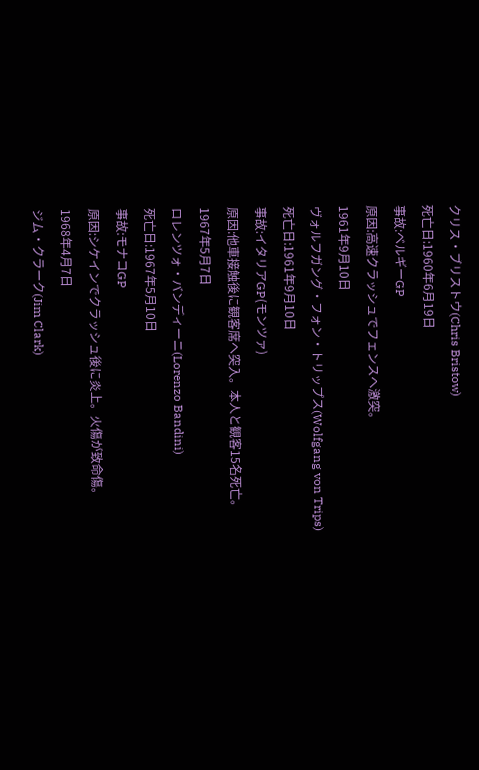クリス・ブリストウ(Chris Bristow)
死亡日:1960年6月19日
事故:ベルギーGP
原因:高速クラッシュでフェンスへ激突。
1961年9月10日
ヴォルフガング・フォン・トリップス(Wolfgang von Trips)
死亡日:1961年9月10日
事故:イタリアGP(モンツァ)
原因:他車接触後に観客席へ突入。本人と観客15名死亡。
1967年5月7日
ロレンツォ・バンディーニ(Lorenzo Bandini)
死亡日:1967年5月10日
事故:モナコGP
原因:シケインでクラッシュ後に炎上。火傷が致命傷。
1968年4月7日
ジム・クラーク(Jim Clark)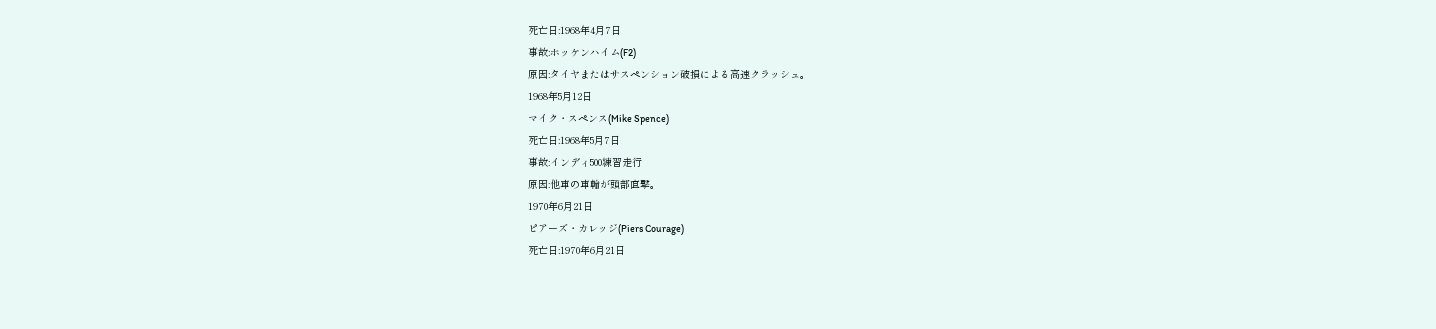死亡日:1968年4月7日
事故:ホッケンハイム(F2)
原因:タイヤまたはサスペンション破損による高速クラッシュ。
1968年5月12日
マイク・スペンス(Mike Spence)
死亡日:1968年5月7日
事故:インディ500練習走行
原因:他車の車輪が頭部直撃。
1970年6月21日
ピアーズ・カレッジ(Piers Courage)
死亡日:1970年6月21日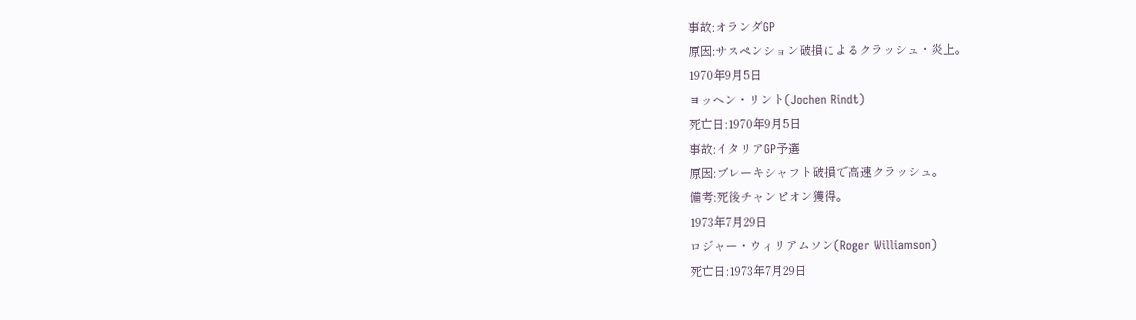事故:オランダGP
原因:サスペンション破損によるクラッシュ・炎上。
1970年9月5日
ヨッヘン・リント(Jochen Rindt)
死亡日:1970年9月5日
事故:イタリアGP予選
原因:ブレーキシャフト破損で高速クラッシュ。
備考:死後チャンピオン獲得。
1973年7月29日
ロジャー・ウィリアムソン(Roger Williamson)
死亡日:1973年7月29日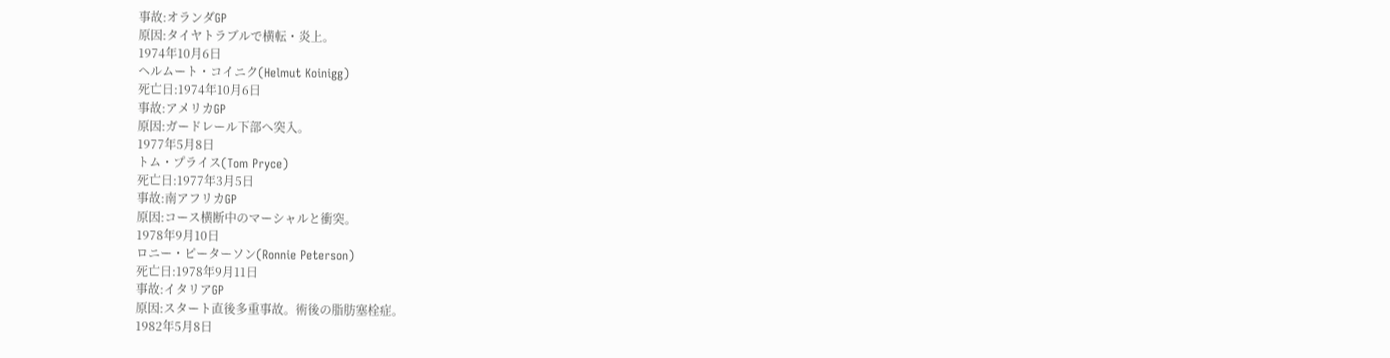事故:オランダGP
原因:タイヤトラブルで横転・炎上。
1974年10月6日
ヘルムート・コイニク(Helmut Koinigg)
死亡日:1974年10月6日
事故:アメリカGP
原因:ガードレール下部へ突入。
1977年5月8日
トム・プライス(Tom Pryce)
死亡日:1977年3月5日
事故:南アフリカGP
原因:コース横断中のマーシャルと衝突。
1978年9月10日
ロニー・ピーターソン(Ronnie Peterson)
死亡日:1978年9月11日
事故:イタリアGP
原因:スタート直後多重事故。術後の脂肪塞栓症。
1982年5月8日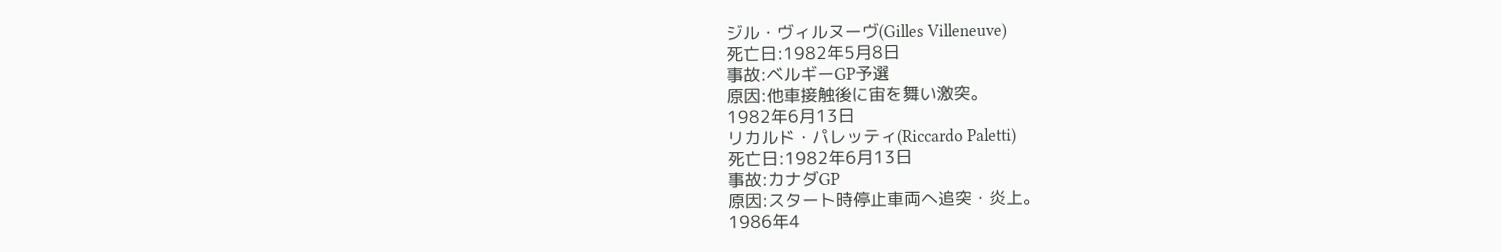ジル・ヴィルヌーヴ(Gilles Villeneuve)
死亡日:1982年5月8日
事故:ベルギーGP予選
原因:他車接触後に宙を舞い激突。
1982年6月13日
リカルド・パレッティ(Riccardo Paletti)
死亡日:1982年6月13日
事故:カナダGP
原因:スタート時停止車両へ追突・炎上。
1986年4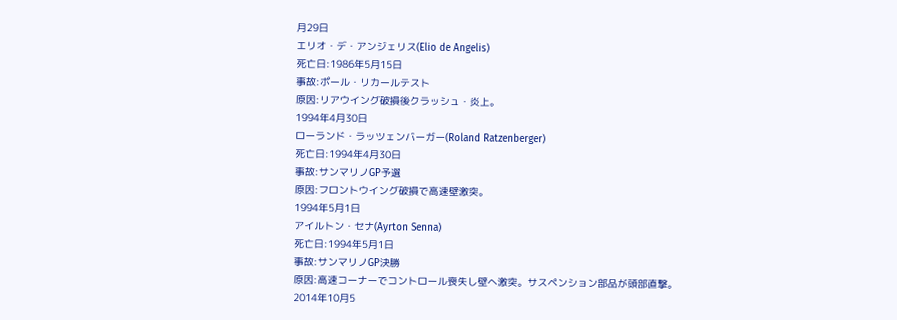月29日
エリオ・デ・アンジェリス(Elio de Angelis)
死亡日:1986年5月15日
事故:ポール・リカールテスト
原因:リアウイング破損後クラッシュ・炎上。
1994年4月30日
ローランド・ラッツェンバーガー(Roland Ratzenberger)
死亡日:1994年4月30日
事故:サンマリノGP予選
原因:フロントウイング破損で高速壁激突。
1994年5月1日
アイルトン・セナ(Ayrton Senna)
死亡日:1994年5月1日
事故:サンマリノGP決勝
原因:高速コーナーでコントロール喪失し壁へ激突。サスペンション部品が頭部直撃。
2014年10月5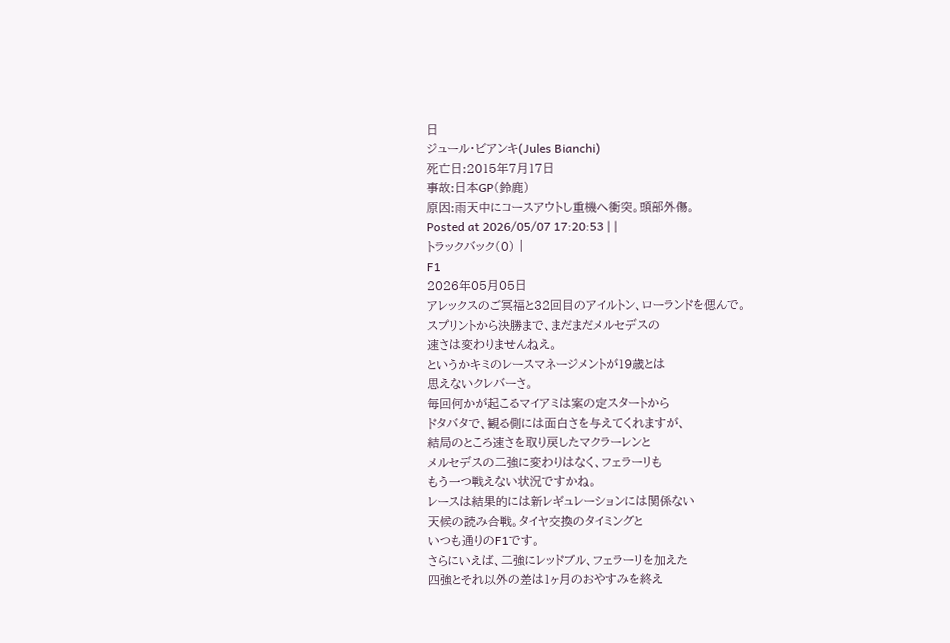日
ジュール・ビアンキ(Jules Bianchi)
死亡日:2015年7月17日
事故:日本GP(鈴鹿)
原因:雨天中にコースアウトし重機へ衝突。頭部外傷。
Posted at 2026/05/07 17:20:53 | |
トラックバック(0) |
F1
2026年05月05日
アレックスのご冥福と32回目のアイルトン、ローランドを偲んで。
スプリントから決勝まで、まだまだメルセデスの
速さは変わりませんねえ。
というかキミのレースマネージメントが19歳とは
思えないクレバーさ。
毎回何かが起こるマイアミは案の定スタートから
ドタバタで、観る側には面白さを与えてくれますが、
結局のところ速さを取り戻したマクラーレンと
メルセデスの二強に変わりはなく、フェラーリも
もう一つ戦えない状況ですかね。
レースは結果的には新レギュレーションには関係ない
天候の読み合戦。タイヤ交換のタイミングと
いつも通りのF1です。
さらにいえば、二強にレッドブル、フェラーリを加えた
四強とそれ以外の差は1ヶ月のおやすみを終え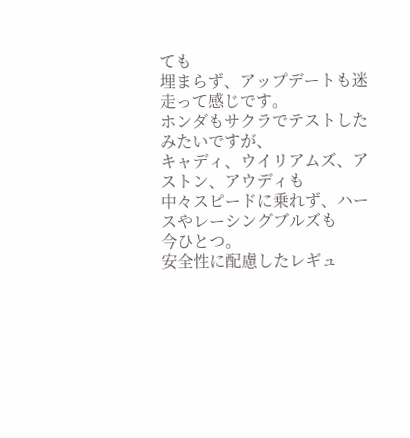ても
埋まらず、アップデートも迷走って感じです。
ホンダもサクラでテストしたみたいですが、
キャディ、ウイリアムズ、アストン、アウディも
中々スピードに乗れず、ハースやレーシングブルズも
今ひとつ。
安全性に配慮したレギュ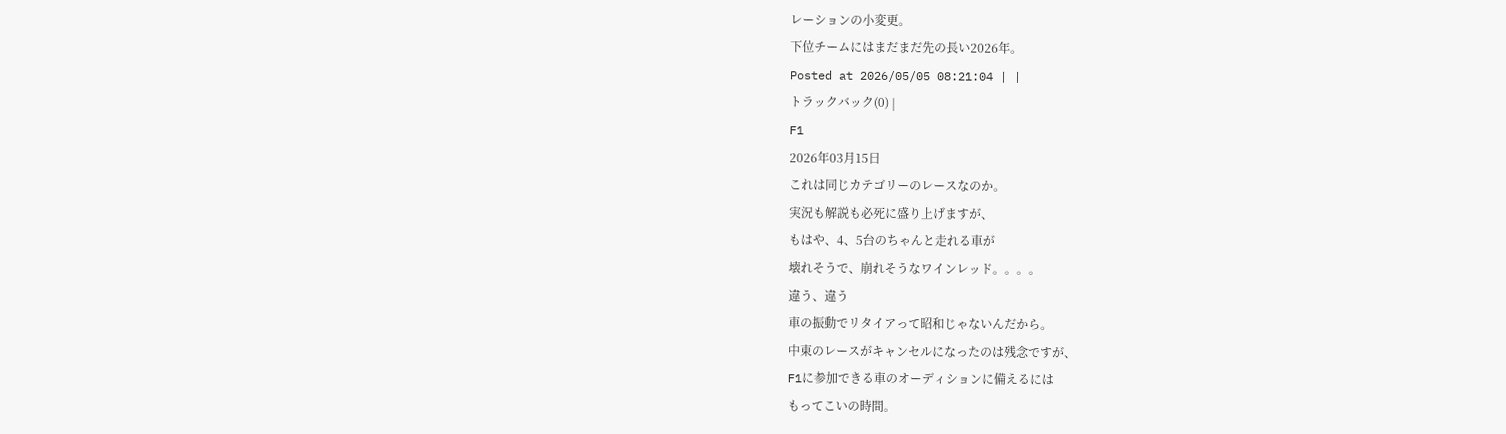レーションの小変更。
下位チームにはまだまだ先の長い2026年。
Posted at 2026/05/05 08:21:04 | |
トラックバック(0) |
F1
2026年03月15日
これは同じカテゴリーのレースなのか。
実況も解説も必死に盛り上げますが、
もはや、4、5台のちゃんと走れる車が
壊れそうで、崩れそうなワインレッド。。。。
違う、違う
車の振動でリタイアって昭和じゃないんだから。
中東のレースがキャンセルになったのは残念ですが、
F1に参加できる車のオーディションに備えるには
もってこいの時間。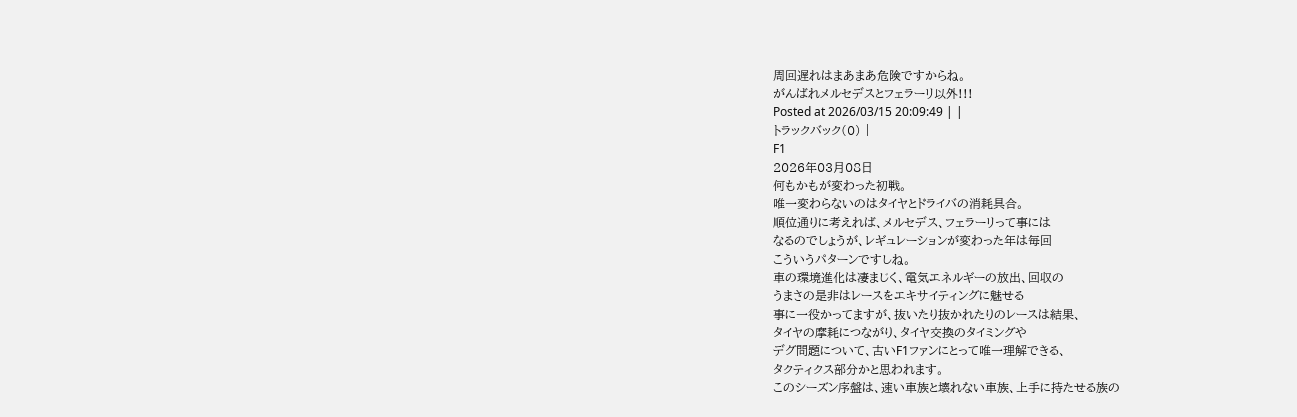周回遅れはまあまあ危険ですからね。
がんばれメルセデスとフェラーリ以外!!!
Posted at 2026/03/15 20:09:49 | |
トラックバック(0) |
F1
2026年03月08日
何もかもが変わった初戦。
唯一変わらないのはタイヤとドライバの消耗具合。
順位通りに考えれば、メルセデス、フェラーリって事には
なるのでしょうが、レギュレーションが変わった年は毎回
こういうパターンですしね。
車の環境進化は凄まじく、電気エネルギーの放出、回収の
うまさの是非はレースをエキサイティングに魅せる
事に一役かってますが、抜いたり抜かれたりのレースは結果、
タイヤの摩耗につながり、タイヤ交換のタイミングや
デグ問題について、古いF1ファンにとって唯一理解できる、
タクティクス部分かと思われます。
このシーズン序盤は、速い車族と壊れない車族、上手に持たせる族の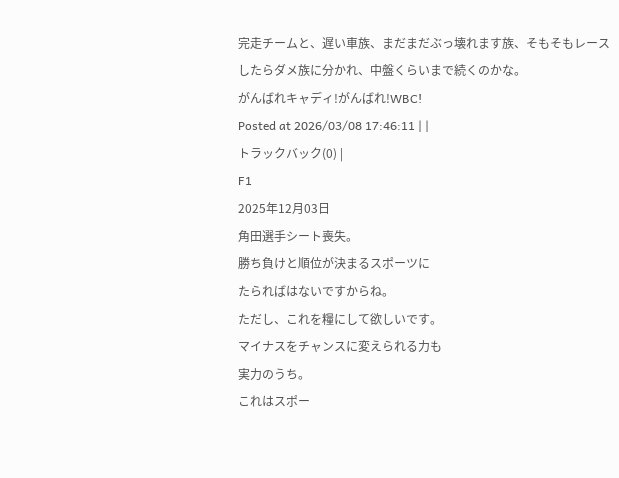完走チームと、遅い車族、まだまだぶっ壊れます族、そもそもレース
したらダメ族に分かれ、中盤くらいまで続くのかな。
がんばれキャディ!がんばれ!WBC!
Posted at 2026/03/08 17:46:11 | |
トラックバック(0) |
F1
2025年12月03日
角田選手シート喪失。
勝ち負けと順位が決まるスポーツに
たらればはないですからね。
ただし、これを糧にして欲しいです。
マイナスをチャンスに変えられる力も
実力のうち。
これはスポー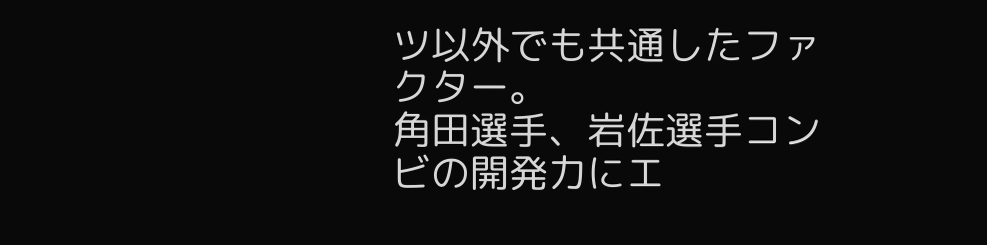ツ以外でも共通したファクター。
角田選手、岩佐選手コンビの開発力にエ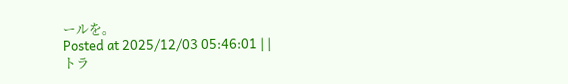ールを。
Posted at 2025/12/03 05:46:01 | |
トラ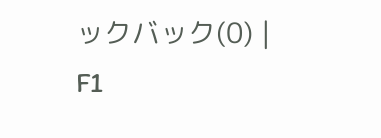ックバック(0) |
F1